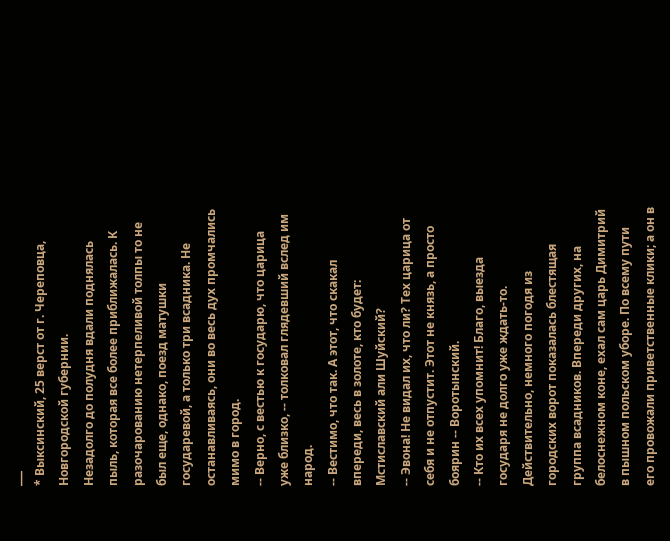___
* Выксинский, 25 верст от г. Череповца, Новгородской губернии.
Незадолго до полудня вдали поднялась пыль, которая все более приближалась. К разочарованию нетерпеливой толпы то не был еще, однако, поезд матушки государевой, а только три всадника. Не останавливаясь, они во весь дух промчались мимо в город.
-- Верно, с вестью к государю, что царица уже близко, -- толковал глядевший вслед им народ.
-- Вестимо, что так. А этот, что скакал впереди, весь в золоте, кто будет: Мстиславский али Шуйский?
-- Эвона! Не видал их, что ли? Тех царица от себя и не отпустит. Этот не князь, а просто боярин -- Воротынский.
-- Кто их всех упомнит! Благо, выезда государя не долго уже ждать-то.
Действительно, немного погодя из городских ворот показалась блестящая группа всадников. Впереди других, на белоснежном коне, ехал сам царь Димитрий в пышном польском уборе. По всему пути его провожали приветственные клики; а он в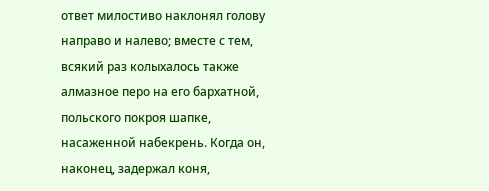ответ милостиво наклонял голову направо и налево; вместе с тем, всякий раз колыхалось также алмазное перо на его бархатной, польского покроя шапке, насаженной набекрень. Когда он, наконец, задержал коня,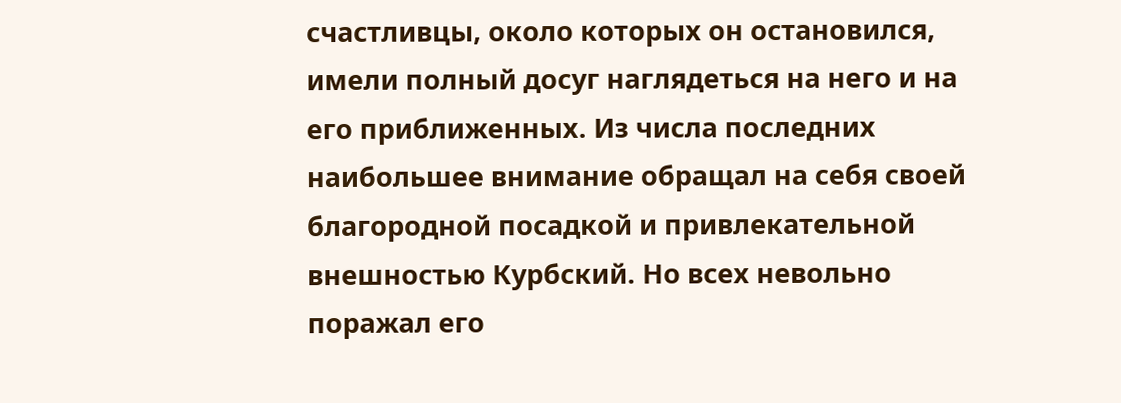счастливцы, около которых он остановился, имели полный досуг наглядеться на него и на его приближенных. Из числа последних наибольшее внимание обращал на себя своей благородной посадкой и привлекательной внешностью Курбский. Но всех невольно поражал его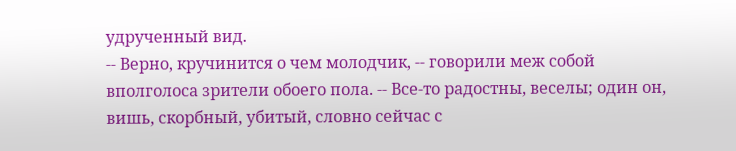удрученный вид.
-- Верно, кручинится о чем молодчик, -- говорили меж собой вполголоса зрители обоего пола. -- Все-то радостны, веселы; один он, вишь, скорбный, убитый, словно сейчас с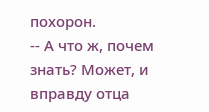похорон.
-- А что ж, почем знать? Может, и вправду отца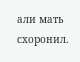али мать схоронил.